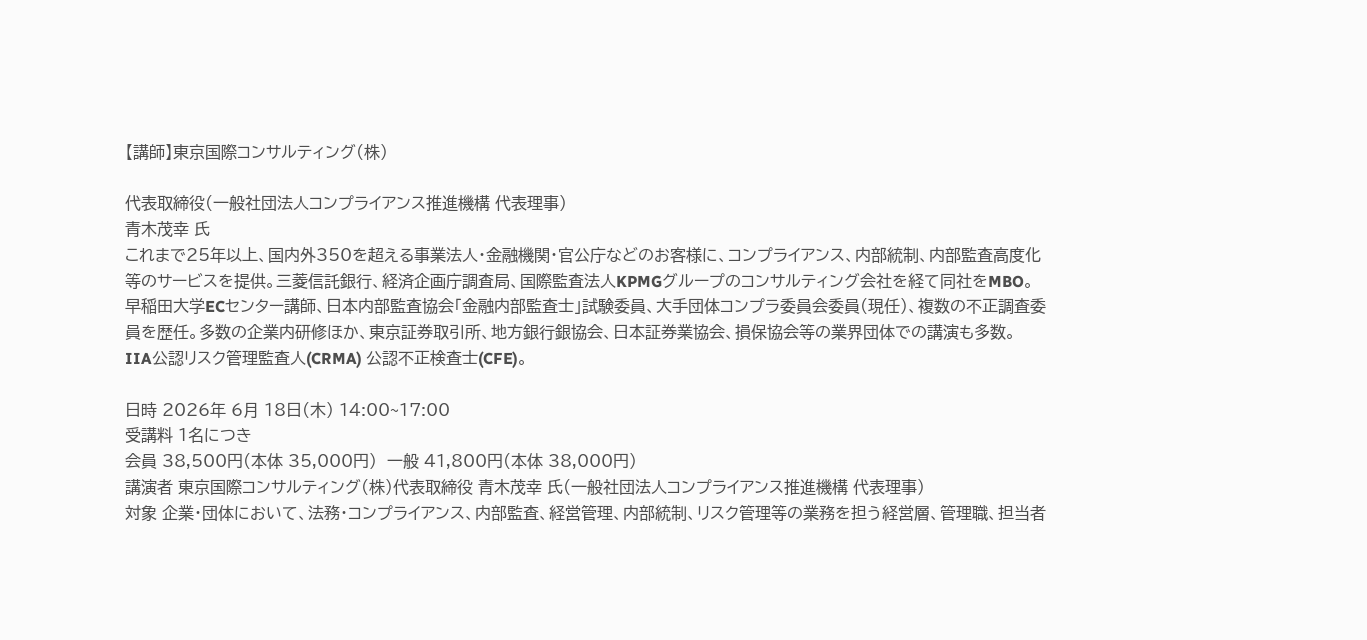【講師】東京国際コンサルティング(株)

代表取締役(一般社団法人コンプライアンス推進機構 代表理事)
青木茂幸 氏
これまで25年以上、国内外350を超える事業法人・金融機関・官公庁などのお客様に、コンプライアンス、内部統制、内部監査高度化等のサービスを提供。三菱信託銀行、経済企画庁調査局、国際監査法人KPMGグループのコンサルティング会社を経て同社をMBO。
早稲田大学ECセンター講師、日本内部監査協会「金融内部監査士」試験委員、大手団体コンプラ委員会委員(現任)、複数の不正調査委員を歴任。多数の企業内研修ほか、東京証券取引所、地方銀行銀協会、日本証券業協会、損保協会等の業界団体での講演も多数。
IIA公認リスク管理監査人(CRMA) 公認不正検査士(CFE)。

日時 2026年 6月 18日(木) 14:00~17:00
受講料 1名につき
会員 38,500円(本体 35,000円)  一般 41,800円(本体 38,000円)
講演者 東京国際コンサルティング(株)代表取締役 青木茂幸 氏(一般社団法人コンプライアンス推進機構 代表理事)
対象 企業・団体において、法務・コンプライアンス、内部監査、経営管理、内部統制、リスク管理等の業務を担う経営層、管理職、担当者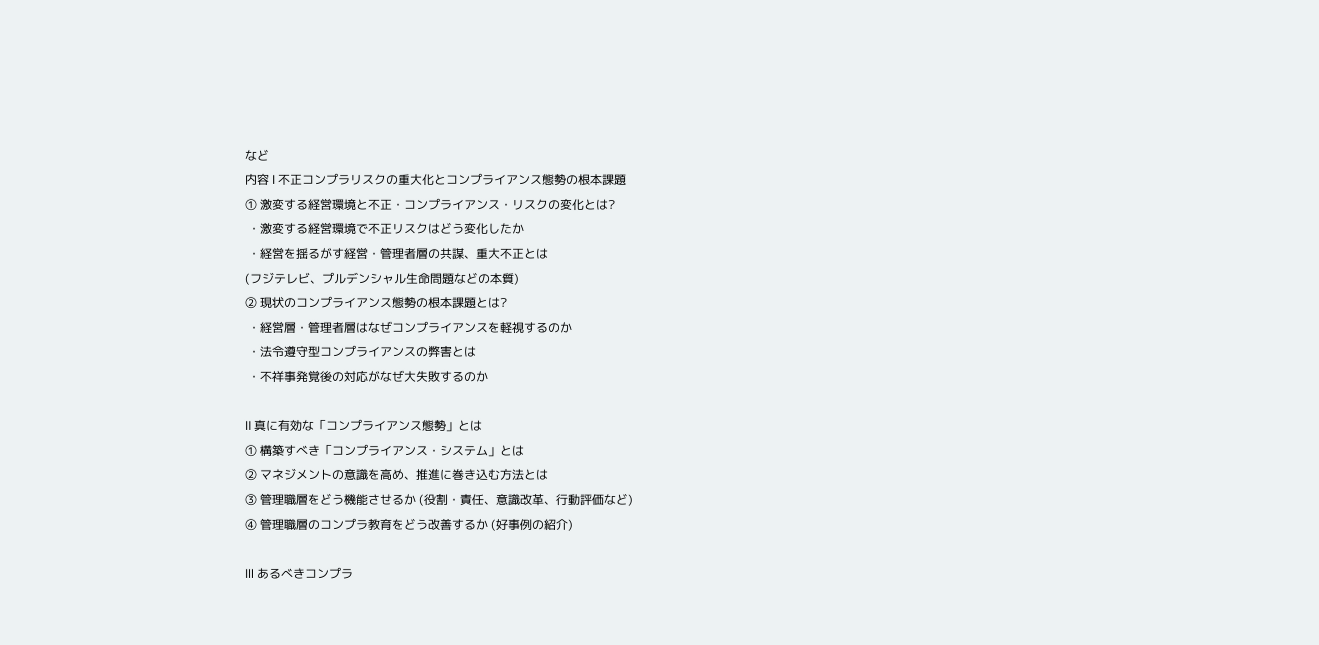など
内容 Ⅰ 不正コンプラリスクの重大化とコンプライアンス態勢の根本課題
① 激変する経営環境と不正・コンプライアンス・リスクの変化とは?
 ・激変する経営環境で不正リスクはどう変化したか
 ・経営を揺るがす経営・管理者層の共謀、重大不正とは
(フジテレビ、プルデンシャル生命問題などの本質)
② 現状のコンプライアンス態勢の根本課題とは?
 ・経営層・管理者層はなぜコンプライアンスを軽視するのか
 ・法令遵守型コンプライアンスの弊害とは
 ・不祥事発覚後の対応がなぜ大失敗するのか

Ⅱ 真に有効な「コンプライアンス態勢」とは
① 構築すべき「コンプライアンス・システム」とは
② マネジメントの意識を高め、推進に巻き込む方法とは
③ 管理職層をどう機能させるか (役割・責任、意識改革、行動評価など)
④ 管理職層のコンプラ教育をどう改善するか (好事例の紹介)

Ⅲ あるべきコンプラ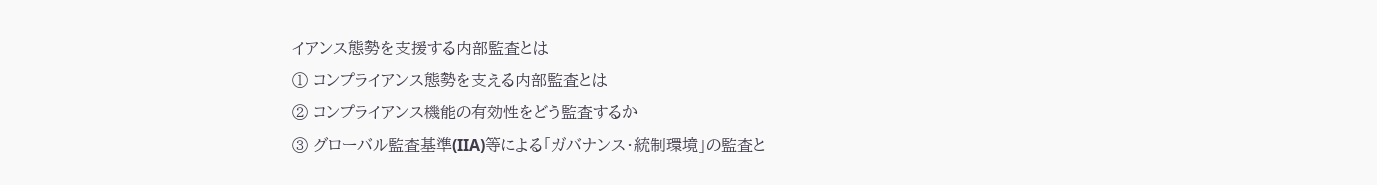イアンス態勢を支援する内部監査とは
① コンプライアンス態勢を支える内部監査とは
② コンプライアンス機能の有効性をどう監査するか
③ グローバル監査基準(IIA)等による「ガバナンス・統制環境」の監査と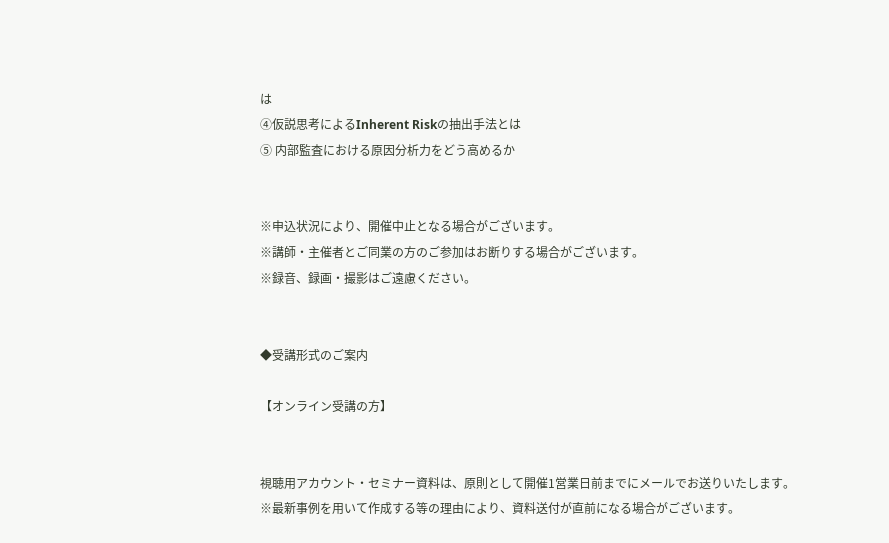は
④仮説思考によるInherent Riskの抽出手法とは
⑤ 内部監査における原因分析力をどう高めるか


※申込状況により、開催中止となる場合がございます。
※講師・主催者とご同業の方のご参加はお断りする場合がございます。
※録音、録画・撮影はご遠慮ください。


◆受講形式のご案内

【オンライン受講の方】


視聴用アカウント・セミナー資料は、原則として開催1営業日前までにメールでお送りいたします。
※最新事例を用いて作成する等の理由により、資料送付が直前になる場合がございます。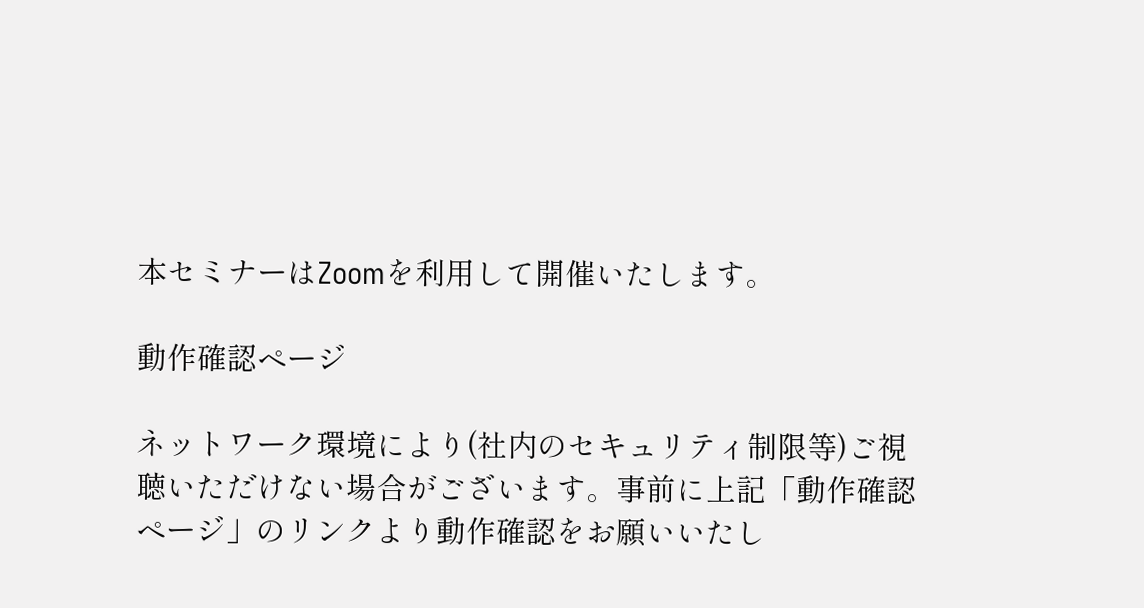本セミナーはZoomを利用して開催いたします。

動作確認ページ

ネットワーク環境により(社内のセキュリティ制限等)ご視聴いただけない場合がございます。事前に上記「動作確認ページ」のリンクより動作確認をお願いいたし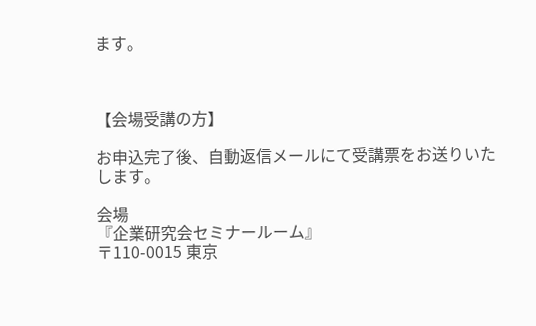ます。



【会場受講の方】

お申込完了後、自動返信メールにて受講票をお送りいたします。

会場
『企業研究会セミナールーム』
〒110-0015 東京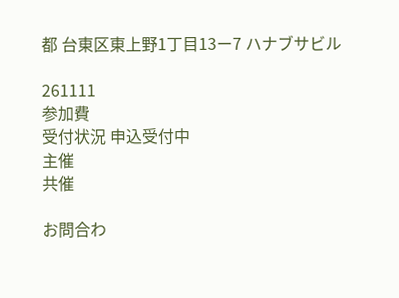都 台東区東上野1丁目13ー7 ハナブサビル

261111
参加費
受付状況 申込受付中
主催
共催

お問合わ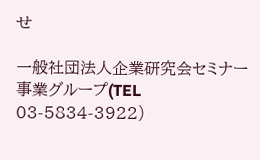せ

一般社団法人企業研究会セミナー事業グループ(TEL 03-5834-3922)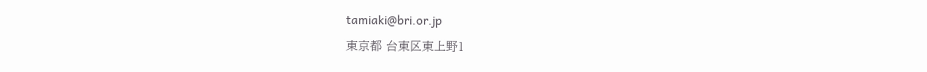tamiaki@bri.or.jp
東京都 台東区東上野1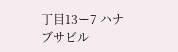丁目13ー7 ハナブサビル